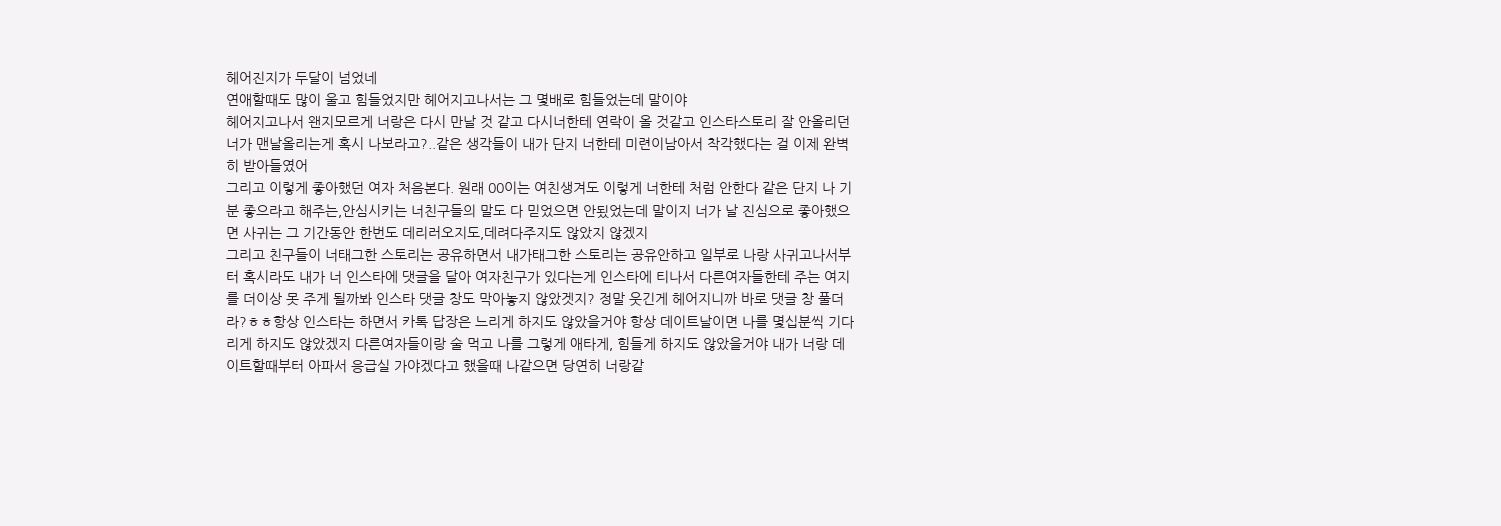헤어진지가 두달이 넘었네
연애할때도 많이 울고 힘들었지만 헤어지고나서는 그 몇배로 힘들었는데 말이야
헤어지고나서 왠지모르게 너랑은 다시 만날 것 같고 다시너한테 연락이 올 것같고 인스타스토리 잘 안올리던 너가 맨날올리는게 혹시 나보라고?..같은 생각들이 내가 단지 너한테 미련이남아서 착각했다는 걸 이제 완벽히 받아들였어
그리고 이렇게 좋아했던 여자 처음본다. 원래 00이는 여친생겨도 이렇게 너한테 처럼 안한다 같은 단지 나 기분 좋으라고 해주는,안심시키는 너친구들의 말도 다 믿었으면 안됬었는데 말이지 너가 날 진심으로 좋아했으면 사귀는 그 기간동안 한번도 데리러오지도,데려다주지도 않았지 않겠지
그리고 친구들이 너태그한 스토리는 공유하면서 내가태그한 스토리는 공유안하고 일부로 나랑 사귀고나서부터 혹시라도 내가 너 인스타에 댓글을 달아 여자친구가 있다는게 인스타에 티나서 다른여자들한테 주는 여지를 더이상 못 주게 될까봐 인스타 댓글 창도 막아놓지 않았겟지? 정말 웃긴게 헤어지니까 바로 댓글 창 풀더라?ㅎㅎ항상 인스타는 하면서 카톡 답장은 느리게 하지도 않았을거야 항상 데이트날이면 나를 몇십분씩 기다리게 하지도 않았겠지 다른여자들이랑 술 먹고 나를 그렇게 애타게, 힘들게 하지도 않았을거야 내가 너랑 데이트할때부터 아파서 응급실 가야겠다고 했을때 나같으면 당연히 너랑같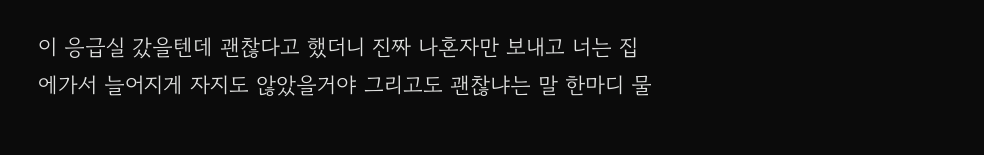이 응급실 갔을텐데 괜찮다고 했더니 진짜 나혼자만 보내고 너는 집에가서 늘어지게 자지도 않았을거야 그리고도 괜찮냐는 말 한마디 물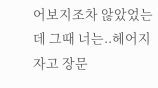어보지조차 않았었는데 그때 너는..헤어지자고 장문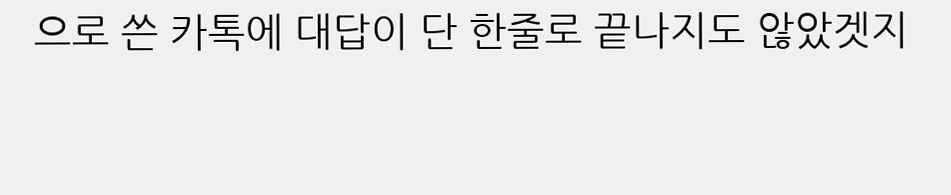으로 쓴 카톡에 대답이 단 한줄로 끝나지도 않았겟지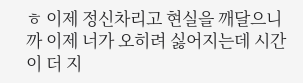ㅎ 이제 정신차리고 현실을 깨달으니까 이제 너가 오히려 싫어지는데 시간이 더 지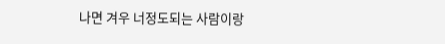나면 겨우 너정도되는 사람이랑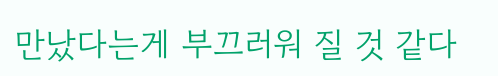만났다는게 부끄러워 질 것 같다